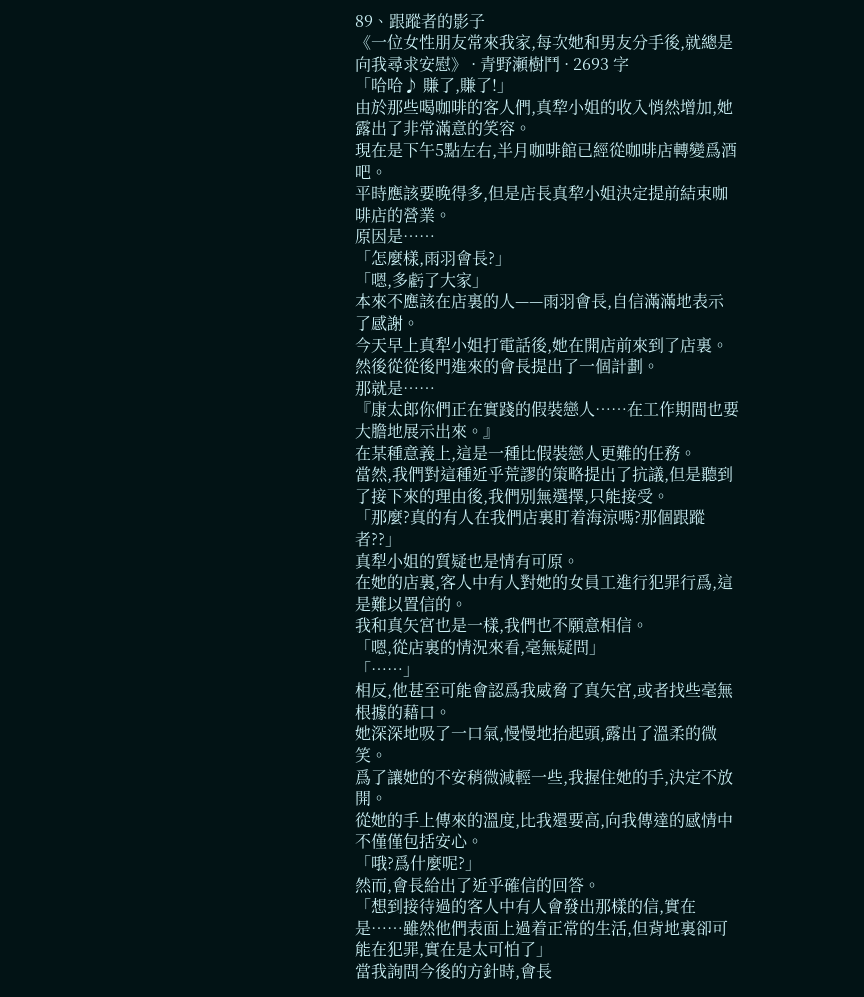89、跟蹤者的影子
《一位女性朋友常來我家,每次她和男友分手後,就總是向我尋求安慰》 · 青野瀬樹鬥 · 2693 字
「哈哈♪ 賺了,賺了!」
由於那些喝咖啡的客人們,真犂小姐的收入悄然增加,她露出了非常滿意的笑容。
現在是下午5點左右,半月咖啡館已經從咖啡店轉變爲酒吧。
平時應該要晚得多,但是店長真犂小姐決定提前結束咖啡店的營業。
原因是……
「怎麼樣,雨羽會長?」
「嗯,多虧了大家」
本來不應該在店裏的人——雨羽會長,自信滿滿地表示了感謝。
今天早上真犁小姐打電話後,她在開店前來到了店裏。
然後從從後門進來的會長提出了一個計劃。
那就是……
『康太郎你們正在實踐的假裝戀人……在工作期間也要大膽地展示出來。』
在某種意義上,這是一種比假裝戀人更難的任務。
當然,我們對這種近乎荒謬的策略提出了抗議,但是聽到了接下來的理由後,我們別無選擇,只能接受。
「那麼?真的有人在我們店裏盯着海涼嗎?那個跟蹤者??」
真犁小姐的質疑也是情有可原。
在她的店裏,客人中有人對她的女員工進行犯罪行爲,這是難以置信的。
我和真矢宮也是一樣,我們也不願意相信。
「嗯,從店裏的情況來看,毫無疑問」
「……」
相反,他甚至可能會認爲我威脅了真矢宮,或者找些毫無根據的藉口。
她深深地吸了一口氣,慢慢地抬起頭,露出了溫柔的微笑。
爲了讓她的不安稍微減輕一些,我握住她的手,決定不放開。
從她的手上傳來的溫度,比我還要高,向我傳達的感情中不僅僅包括安心。
「哦?爲什麼呢?」
然而,會長給出了近乎確信的回答。
「想到接待過的客人中有人會發出那樣的信,實在是……雖然他們表面上過着正常的生活,但背地裏卻可能在犯罪,實在是太可怕了」
當我詢問今後的方針時,會長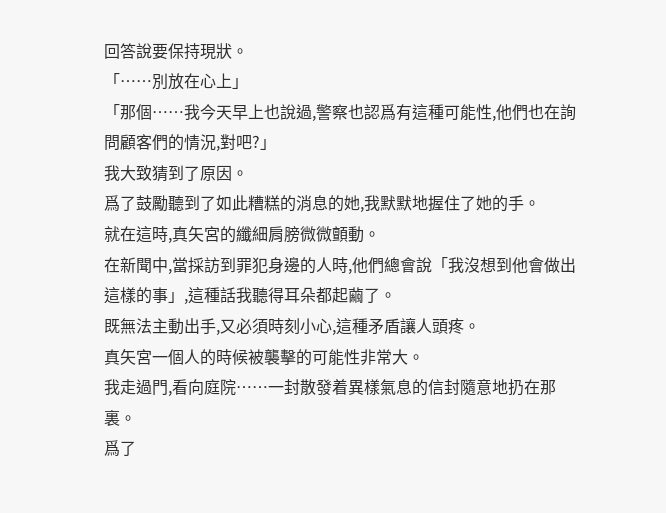回答說要保持現狀。
「……別放在心上」
「那個……我今天早上也說過,警察也認爲有這種可能性,他們也在詢問顧客們的情況,對吧?」
我大致猜到了原因。
爲了鼓勵聽到了如此糟糕的消息的她,我默默地握住了她的手。
就在這時,真矢宮的纖細肩膀微微顫動。
在新聞中,當採訪到罪犯身邊的人時,他們總會說「我沒想到他會做出這樣的事」,這種話我聽得耳朵都起繭了。
既無法主動出手,又必須時刻小心,這種矛盾讓人頭疼。
真矢宮一個人的時候被襲擊的可能性非常大。
我走過門,看向庭院……一封散發着異樣氣息的信封隨意地扔在那裏。
爲了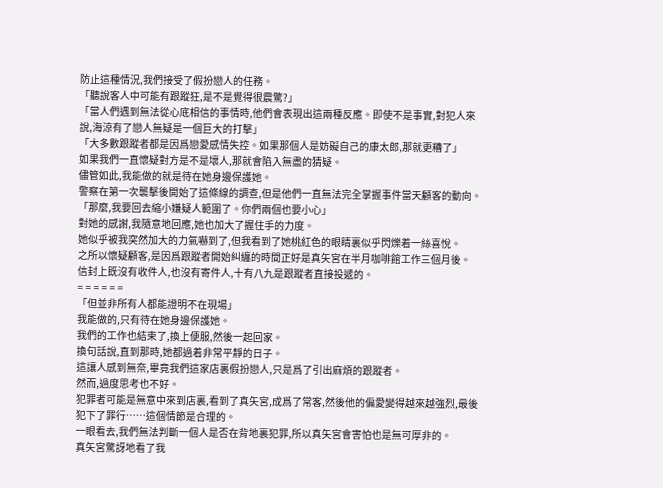防止這種情況,我們接受了假扮戀人的任務。
「聽說客人中可能有跟蹤狂,是不是覺得很震驚?」
「當人們遇到無法從心底相信的事情時,他們會表現出這兩種反應。即使不是事實,對犯人來說,海涼有了戀人無疑是一個巨大的打擊」
「大多數跟蹤者都是因爲戀愛感情失控。如果那個人是妨礙自己的康太郎,那就更糟了」
如果我們一直懷疑對方是不是壞人,那就會陷入無盡的猜疑。
儘管如此,我能做的就是待在她身邊保護她。
警察在第一次襲擊後開始了這條線的調查,但是他們一直無法完全掌握事件當天顧客的動向。
「那麼,我要回去縮小嫌疑人範圍了。你們兩個也要小心」
對她的感謝,我隨意地回應,她也加大了握住手的力度。
她似乎被我突然加大的力氣嚇到了,但我看到了她桃紅色的眼睛裏似乎閃爍着一絲喜悅。
之所以懷疑顧客,是因爲跟蹤者開始糾纏的時間正好是真矢宮在半月咖啡館工作三個月後。
信封上既沒有收件人,也沒有寄件人,十有八九是跟蹤者直接投遞的。
= = = = = =
「但並非所有人都能證明不在現場」
我能做的,只有待在她身邊保護她。
我們的工作也結束了,換上便服,然後一起回家。
換句話說,直到那時,她都過着非常平靜的日子。
這讓人感到無奈,畢竟我們這家店裏假扮戀人,只是爲了引出麻煩的跟蹤者。
然而,過度思考也不好。
犯罪者可能是無意中來到店裏,看到了真矢宮,成爲了常客,然後他的偏愛變得越來越強烈,最後犯下了罪行……這個情節是合理的。
一眼看去,我們無法判斷一個人是否在背地裏犯罪,所以真矢宮會害怕也是無可厚非的。
真矢宮驚訝地看了我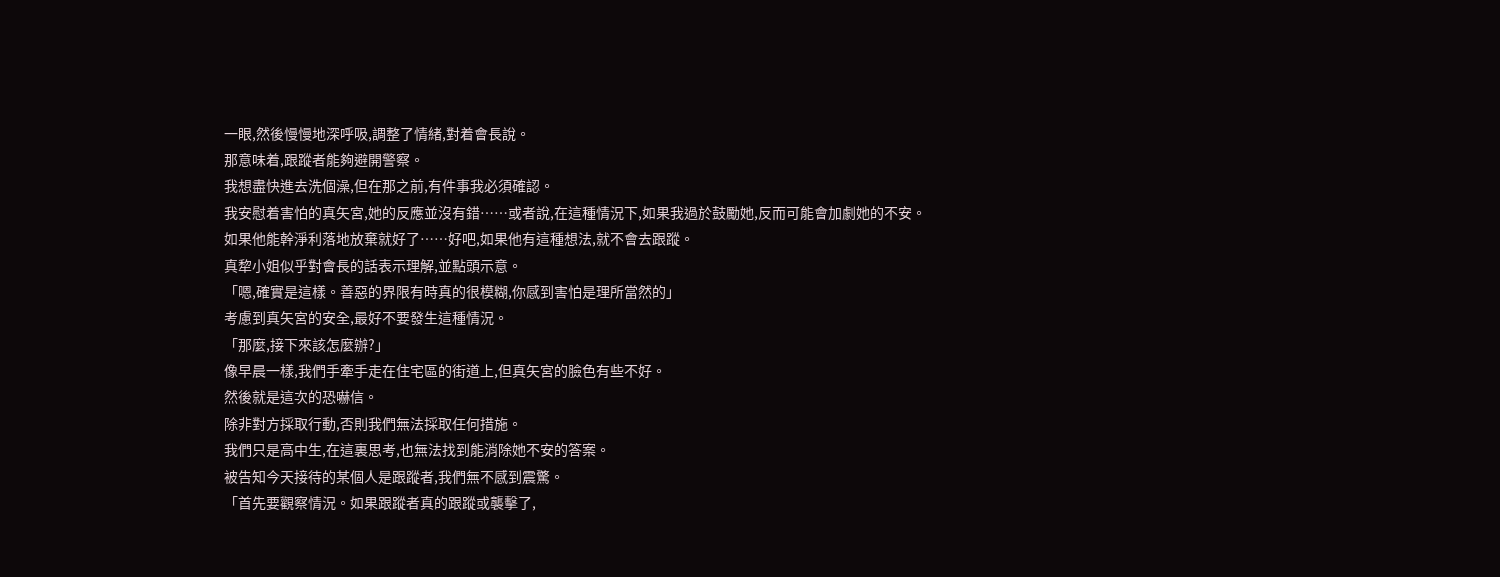一眼,然後慢慢地深呼吸,調整了情緒,對着會長說。
那意味着,跟蹤者能夠避開警察。
我想盡快進去洗個澡,但在那之前,有件事我必須確認。
我安慰着害怕的真矢宮,她的反應並沒有錯……或者說,在這種情況下,如果我過於鼓勵她,反而可能會加劇她的不安。
如果他能幹淨利落地放棄就好了……好吧,如果他有這種想法,就不會去跟蹤。
真犂小姐似乎對會長的話表示理解,並點頭示意。
「嗯,確實是這樣。善惡的界限有時真的很模糊,你感到害怕是理所當然的」
考慮到真矢宮的安全,最好不要發生這種情況。
「那麼,接下來該怎麼辦?」
像早晨一樣,我們手牽手走在住宅區的街道上,但真矢宮的臉色有些不好。
然後就是這次的恐嚇信。
除非對方採取行動,否則我們無法採取任何措施。
我們只是高中生,在這裏思考,也無法找到能消除她不安的答案。
被告知今天接待的某個人是跟蹤者,我們無不感到震驚。
「首先要觀察情況。如果跟蹤者真的跟蹤或襲擊了,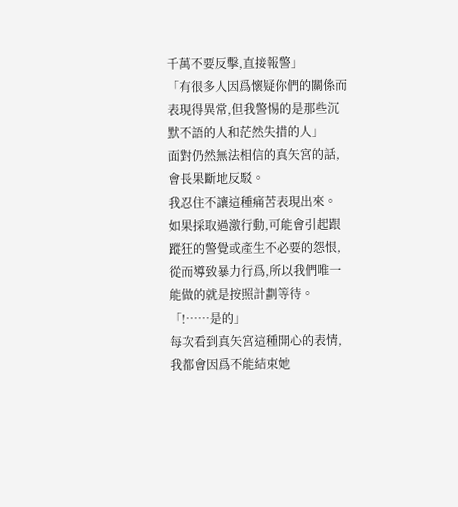千萬不要反擊,直接報警」
「有很多人因爲懷疑你們的關係而表現得異常,但我警惕的是那些沉默不語的人和茫然失措的人」
面對仍然無法相信的真矢宮的話,會長果斷地反駁。
我忍住不讓這種痛苦表現出來。
如果採取過激行動,可能會引起跟蹤狂的警覺或產生不必要的怨恨,從而導致暴力行爲,所以我們唯一能做的就是按照計劃等待。
「!……是的」
每次看到真矢宮這種開心的表情,我都會因爲不能結束她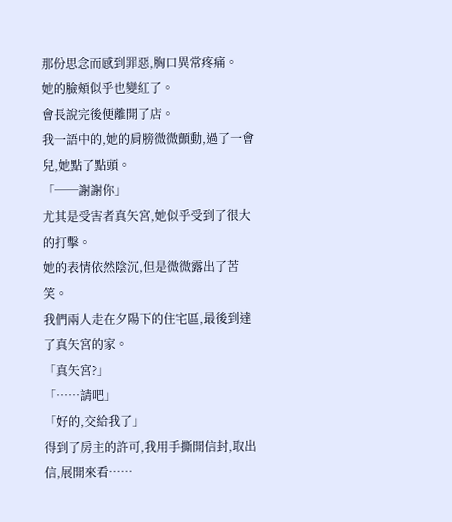那份思念而感到罪惡,胸口異常疼痛。
她的臉頰似乎也變紅了。
會長說完後便離開了店。
我一語中的,她的肩膀微微顫動,過了一會兒,她點了點頭。
「──謝謝你」
尤其是受害者真矢宮,她似乎受到了很大的打擊。
她的表情依然陰沉,但是微微露出了苦笑。
我們兩人走在夕陽下的住宅區,最後到達了真矢宮的家。
「真矢宮?」
「……請吧」
「好的,交給我了」
得到了房主的許可,我用手撕開信封,取出信,展開來看……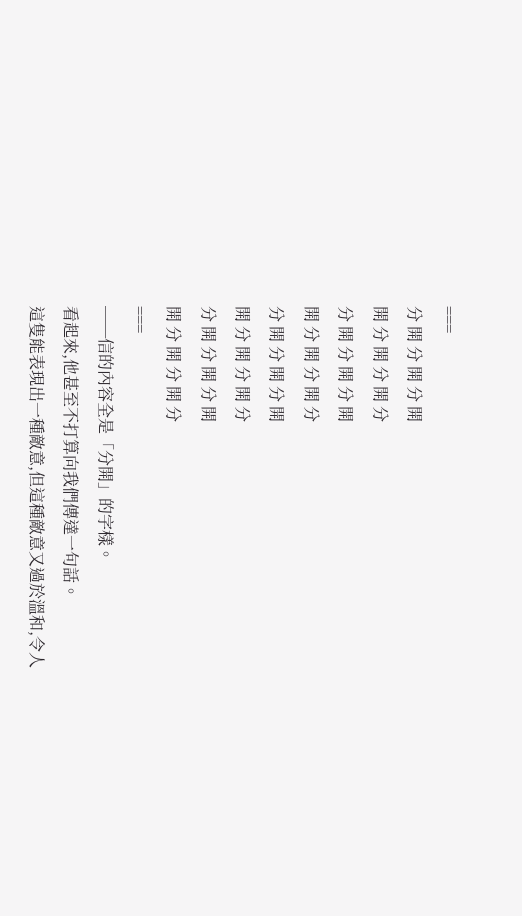===
分 開 分 開 分 開
開 分 開 分 開 分
分 開 分 開 分 開
開 分 開 分 開 分
分 開 分 開 分 開
開 分 開 分 開 分
分 開 分 開 分 開
開 分 開 分 開 分
===
──信的內容全是「分開」的字樣。
看起來,他甚至不打算向我們傳達一句話。
這隻能表現出一種敵意,但這種敵意又過於溫和,令人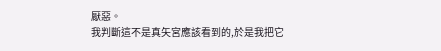厭惡。
我判斷這不是真矢宮應該看到的,於是我把它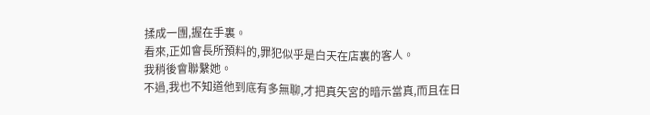揉成一團,握在手裏。
看來,正如會長所預料的,罪犯似乎是白天在店裏的客人。
我稍後會聯繫她。
不過,我也不知道他到底有多無聊,才把真矢宮的暗示當真,而且在日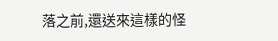落之前,還送來這樣的怪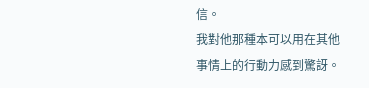信。
我對他那種本可以用在其他事情上的行動力感到驚訝。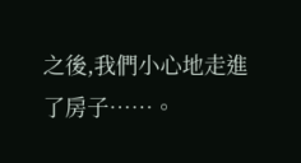之後,我們小心地走進了房子……。